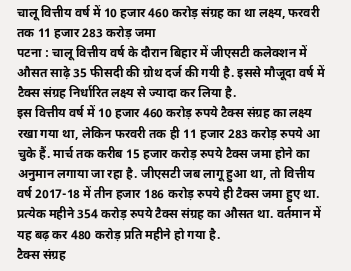चालू वित्तीय वर्ष में 10 हजार 460 करोड़ संग्रह का था लक्ष्य, फरवरी तक 11 हजार 283 करोड़ जमा
पटना : चालू वित्तीय वर्ष के दौरान बिहार में जीएसटी कलेक्शन में औसत साढ़े 35 फीसदी की ग्रोथ दर्ज की गयी है. इससे मौजूदा वर्ष में टैक्स संग्रह निर्धारित लक्ष्य से ज्यादा कर लिया है.
इस वित्तीय वर्ष में 10 हजार 460 करोड़ रुपये टैक्स संग्रह का लक्ष्य रखा गया था, लेकिन फरवरी तक ही 11 हजार 283 करोड़ रुपये आ चुके हैं. मार्च तक करीब 15 हजार करोड़ रुपये टैक्स जमा होने का अनुमान लगाया जा रहा है. जीएसटी जब लागू हुआ था, तो वित्तीय वर्ष 2017-18 में तीन हजार 186 करोड़ रुपये ही टैक्स जमा हुए था. प्रत्येक महीने 354 करोड़ रुपये टैक्स संग्रह का औसत था. वर्तमान में यह बढ़ कर 480 करोड़ प्रति महीने हो गया है.
टैक्स संग्रह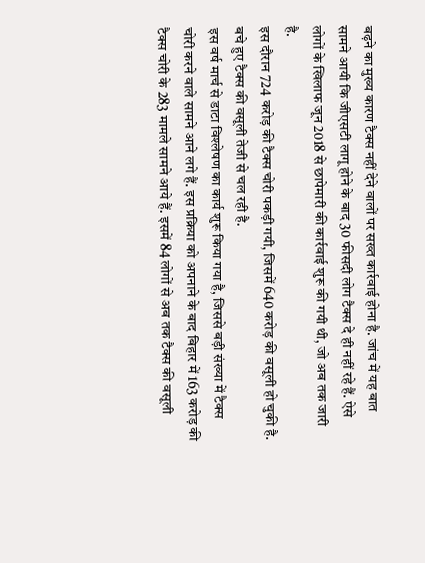बढ़ने का मुख्य कारण टैक्स नहीं देने वालों पर सख्त कार्रवाई होना है. जांच में यह बात सामने आयी कि जीएसटी लागू होने के बाद 30 फीसदी लोग टैक्स दे ही नहीं रहे हैं. ऐसे लोगों के खिलाफ जून 2018 से छापेमारी की कार्रवाई शुरू की गयी थी, जो अब तक जारी है.
इस दौरान 724 करोड़ की टैक्स चोरी पकड़ी गयी, जिसमें 640 करोड़ की वसूली हो चुकी है. बचे हुए टैक्स की वसूली तेजी से चल रही है.
इस वर्ष मार्च से डाटा विश्लेषण का कार्य शुरू किया गया है, जिससे बड़ी संख्या में टैक्स चोरी करने वाले सामने आने लगे हैं. इस प्रक्रिया को अपनाने के बाद बिहार में 163 करोड़ की टैक्स चोरी के 283 मामले सामने आये हैं. इसमें 84 लोगों से अब तक टैक्स की वसूली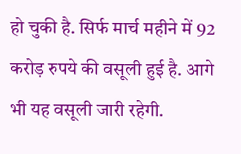हो चुकी है. सिर्फ मार्च महीने में 92 करोड़ रुपये की वसूली हुई है. आगे भी यह वसूली जारी रहेगी.